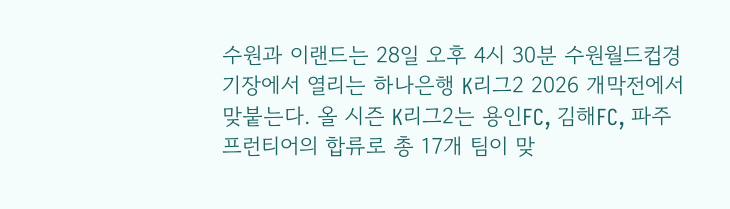수원과 이랜드는 28일 오후 4시 30분 수원월드컵경기장에서 열리는 하나은행 K리그2 2026 개막전에서 맞붙는다. 올 시즌 K리그2는 용인FC, 김해FC, 파주 프런티어의 합류로 총 17개 팀이 맞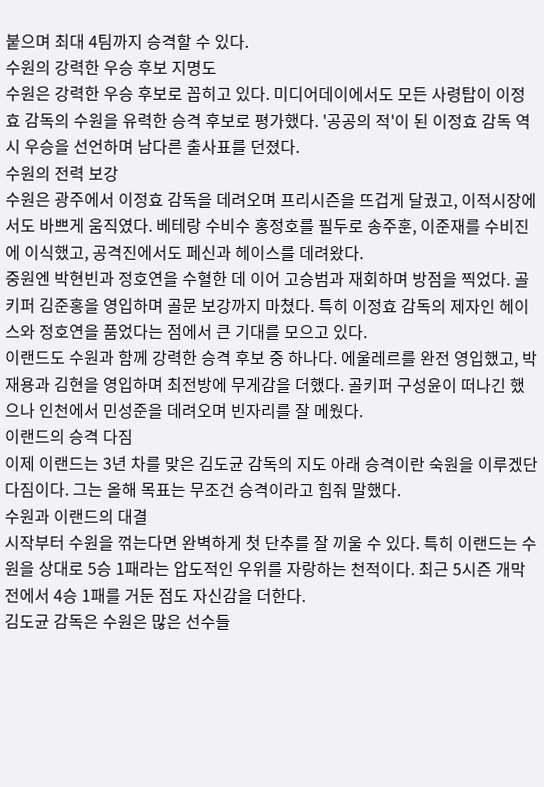붙으며 최대 4팀까지 승격할 수 있다.
수원의 강력한 우승 후보 지명도
수원은 강력한 우승 후보로 꼽히고 있다. 미디어데이에서도 모든 사령탑이 이정효 감독의 수원을 유력한 승격 후보로 평가했다. '공공의 적'이 된 이정효 감독 역시 우승을 선언하며 남다른 출사표를 던졌다.
수원의 전력 보강
수원은 광주에서 이정효 감독을 데려오며 프리시즌을 뜨겁게 달궜고, 이적시장에서도 바쁘게 움직였다. 베테랑 수비수 홍정호를 필두로 송주훈, 이준재를 수비진에 이식했고, 공격진에서도 페신과 헤이스를 데려왔다.
중원엔 박현빈과 정호연을 수혈한 데 이어 고승범과 재회하며 방점을 찍었다. 골키퍼 김준홍을 영입하며 골문 보강까지 마쳤다. 특히 이정효 감독의 제자인 헤이스와 정호연을 품었다는 점에서 큰 기대를 모으고 있다.
이랜드도 수원과 함께 강력한 승격 후보 중 하나다. 에울레르를 완전 영입했고, 박재용과 김현을 영입하며 최전방에 무게감을 더했다. 골키퍼 구성윤이 떠나긴 했으나 인천에서 민성준을 데려오며 빈자리를 잘 메웠다.
이랜드의 승격 다짐
이제 이랜드는 3년 차를 맞은 김도균 감독의 지도 아래 승격이란 숙원을 이루겠단 다짐이다. 그는 올해 목표는 무조건 승격이라고 힘줘 말했다.
수원과 이랜드의 대결
시작부터 수원을 꺾는다면 완벽하게 첫 단추를 잘 끼울 수 있다. 특히 이랜드는 수원을 상대로 5승 1패라는 압도적인 우위를 자랑하는 천적이다. 최근 5시즌 개막전에서 4승 1패를 거둔 점도 자신감을 더한다.
김도균 감독은 수원은 많은 선수들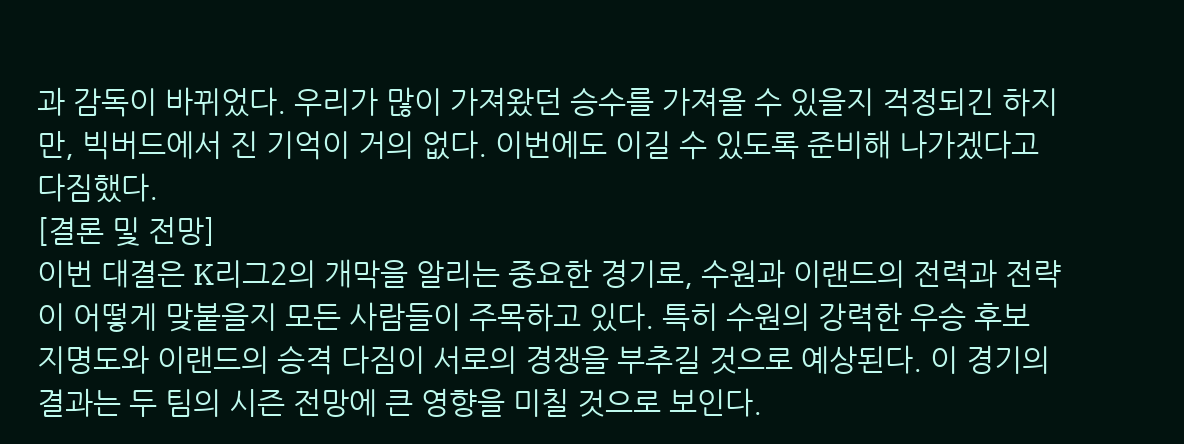과 감독이 바뀌었다. 우리가 많이 가져왔던 승수를 가져올 수 있을지 걱정되긴 하지만, 빅버드에서 진 기억이 거의 없다. 이번에도 이길 수 있도록 준비해 나가겠다고 다짐했다.
[결론 및 전망]
이번 대결은 K리그2의 개막을 알리는 중요한 경기로, 수원과 이랜드의 전력과 전략이 어떻게 맞붙을지 모든 사람들이 주목하고 있다. 특히 수원의 강력한 우승 후보 지명도와 이랜드의 승격 다짐이 서로의 경쟁을 부추길 것으로 예상된다. 이 경기의 결과는 두 팀의 시즌 전망에 큰 영향을 미칠 것으로 보인다.